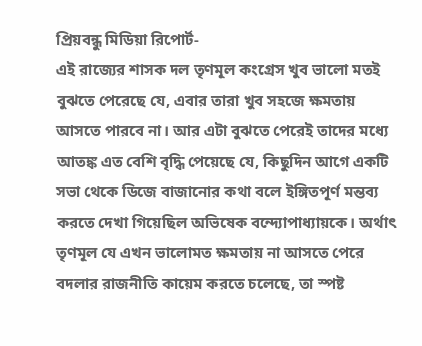প্রিয়বন্ধু মিডিয়া রিপোর্ট-
এই রাজ্যের শাসক দল তৃণমূল কংগ্রেস খুব ভালো মতই বুঝতে পেরেছে যে, এবার তারা খুব সহজে ক্ষমতায় আসতে পারবে না। আর এটা বুঝতে পেরেই তাদের মধ্যে আতঙ্ক এত বেশি বৃদ্ধি পেয়েছে যে, কিছুদিন আগে একটি সভা থেকে ডিজে বাজানোর কথা বলে ইঙ্গিতপূর্ণ মন্তব্য করতে দেখা গিয়েছিল অভিষেক বন্দ্যোপাধ্যায়কে। অর্থাৎ তৃণমূল যে এখন ভালোমত ক্ষমতায় না আসতে পেরে বদলার রাজনীতি কায়েম করতে চলেছে, তা স্পষ্ট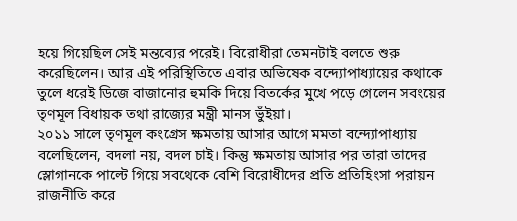হয়ে গিয়েছিল সেই মন্তব্যের পরেই। বিরোধীরা তেমনটাই বলতে শুরু করেছিলেন। আর এই পরিস্থিতিতে এবার অভিষেক বন্দ্যোপাধ্যায়ের কথাকে তুলে ধরেই ডিজে বাজানোর হুমকি দিয়ে বিতর্কের মুখে পড়ে গেলেন সবংয়ের তৃণমূল বিধায়ক তথা রাজ্যের মন্ত্রী মানস ভুঁইয়া।
২০১১ সালে তৃণমূল কংগ্রেস ক্ষমতায় আসার আগে মমতা বন্দ্যোপাধ্যায় বলেছিলেন, বদলা নয়, বদল চাই। কিন্তু ক্ষমতায় আসার পর তারা তাদের স্লোগানকে পাল্টে গিয়ে সবথেকে বেশি বিরোধীদের প্রতি প্রতিহিংসা পরায়ন রাজনীতি করে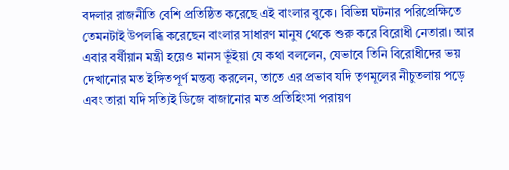বদলার রাজনীতি বেশি প্রতিষ্ঠিত করেছে এই বাংলার বুকে। বিভিন্ন ঘটনার পরিপ্রেক্ষিতে তেমনটাই উপলব্ধি করেছেন বাংলার সাধারণ মানুষ থেকে শুরু করে বিরোধী নেতারা। আর এবার বর্ষীয়ান মন্ত্রী হয়েও মানস ভূঁইয়া যে কথা বললেন, যেভাবে তিনি বিরোধীদের ভয় দেখানোর মত ইঙ্গিতপূর্ণ মন্তব্য করলেন, তাতে এর প্রভাব যদি তৃণমূলের নীচুতলায় পড়ে এবং তারা যদি সত্যিই ডিজে বাজানোর মত প্রতিহিংসা পরায়ণ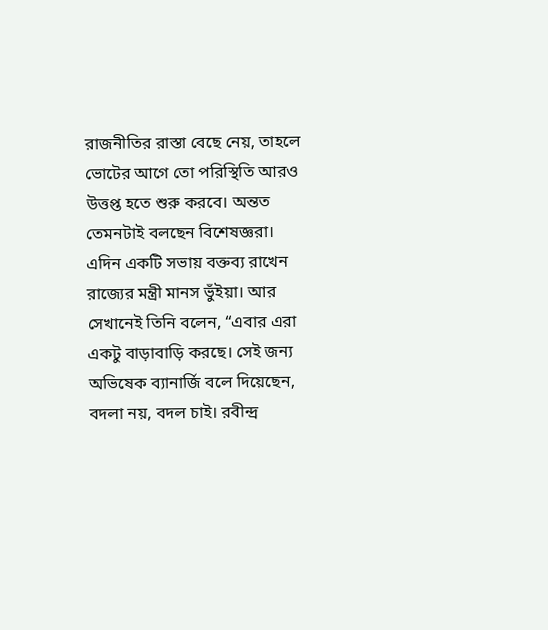রাজনীতির রাস্তা বেছে নেয়, তাহলে ভোটের আগে তো পরিস্থিতি আরও উত্তপ্ত হতে শুরু করবে। অন্তত তেমনটাই বলছেন বিশেষজ্ঞরা।
এদিন একটি সভায় বক্তব্য রাখেন রাজ্যের মন্ত্রী মানস ভুঁইয়া। আর সেখানেই তিনি বলেন, “এবার এরা একটু বাড়াবাড়ি করছে। সেই জন্য অভিষেক ব্যানার্জি বলে দিয়েছেন, বদলা নয়, বদল চাই। রবীন্দ্র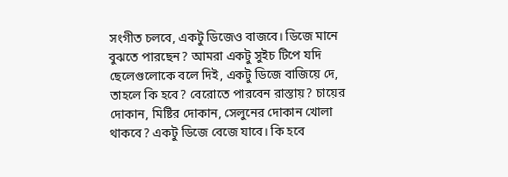সংগীত চলবে, একটু ডিজেও বাজবে। ডিজে মানে বুঝতে পারছেন? আমরা একটু সুইচ টিপে যদি ছেলেগুলোকে বলে দিই, একটু ডিজে বাজিয়ে দে, তাহলে কি হবে? বেরোতে পারবেন রাস্তায়? চায়ের দোকান, মিষ্টির দোকান, সেলুনের দোকান খোলা থাকবে? একটু ডিজে বেজে যাবে। কি হবে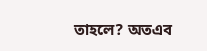তাহলে? অতএব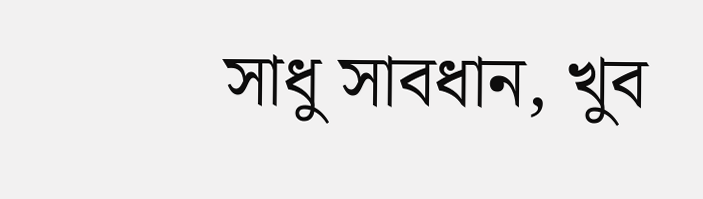সাধু সাবধান, খুব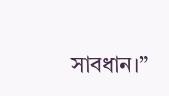সাবধান।”